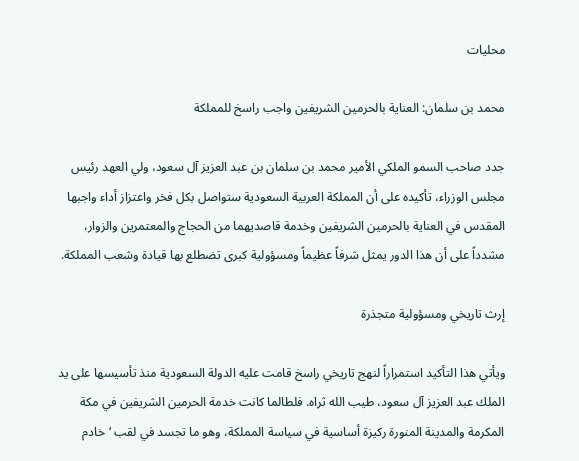محليات

محمد بن سلمان: العناية بالحرمين الشريفين واجب راسخ للمملكة

جدد صاحب السمو الملكي الأمير محمد بن سلمان بن عبد العزيز آل سعود، ولي العهد رئيس مجلس الوزراء، تأكيده على أن المملكة العربية السعودية ستواصل بكل فخر واعتزاز أداء واجبها المقدس في العناية بالحرمين الشريفين وخدمة قاصديهما من الحجاج والمعتمرين والزوار، مشدداً على أن هذا الدور يمثل شرفاً عظيماً ومسؤولية كبرى تضطلع بها قيادة وشعب المملكة.

إرث تاريخي ومسؤولية متجذرة

ويأتي هذا التأكيد استمراراً لنهج تاريخي راسخ قامت عليه الدولة السعودية منذ تأسيسها على يد الملك عبد العزيز آل سعود، طيب الله ثراه. فلطالما كانت خدمة الحرمين الشريفين في مكة المكرمة والمدينة المنورة ركيزة أساسية في سياسة المملكة، وهو ما تجسد في لقب ‘خادم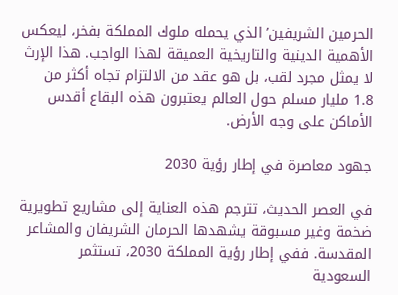الحرمين الشريفين’ الذي يحمله ملوك المملكة بفخر، ليعكس الأهمية الدينية والتاريخية العميقة لهذا الواجب. هذا الإرث لا يمثل مجرد لقب، بل هو عقد من الالتزام تجاه أكثر من 1.8 مليار مسلم حول العالم يعتبرون هذه البقاع أقدس الأماكن على وجه الأرض.

جهود معاصرة في إطار رؤية 2030

في العصر الحديث، تترجم هذه العناية إلى مشاريع تطويرية ضخمة وغير مسبوقة يشهدها الحرمان الشريفان والمشاعر المقدسة. ففي إطار رؤية المملكة 2030، تستثمر السعودية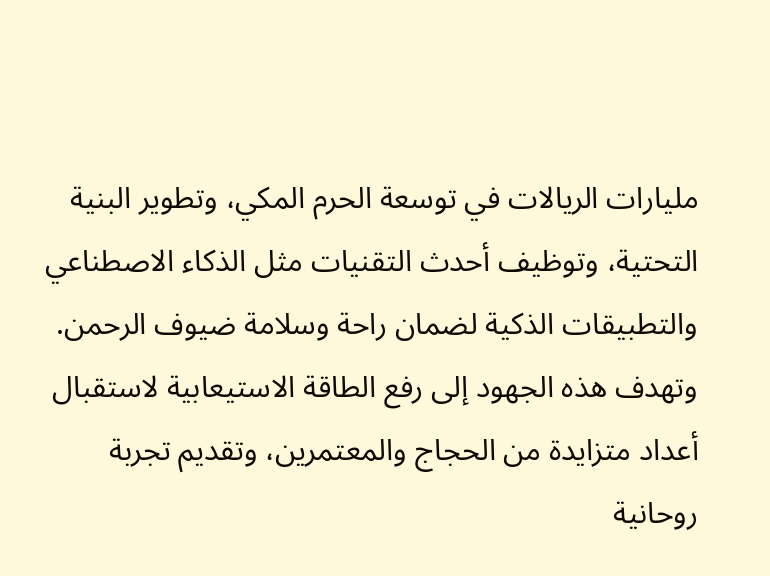مليارات الريالات في توسعة الحرم المكي، وتطوير البنية التحتية، وتوظيف أحدث التقنيات مثل الذكاء الاصطناعي والتطبيقات الذكية لضمان راحة وسلامة ضيوف الرحمن. وتهدف هذه الجهود إلى رفع الطاقة الاستيعابية لاستقبال أعداد متزايدة من الحجاج والمعتمرين، وتقديم تجربة روحانية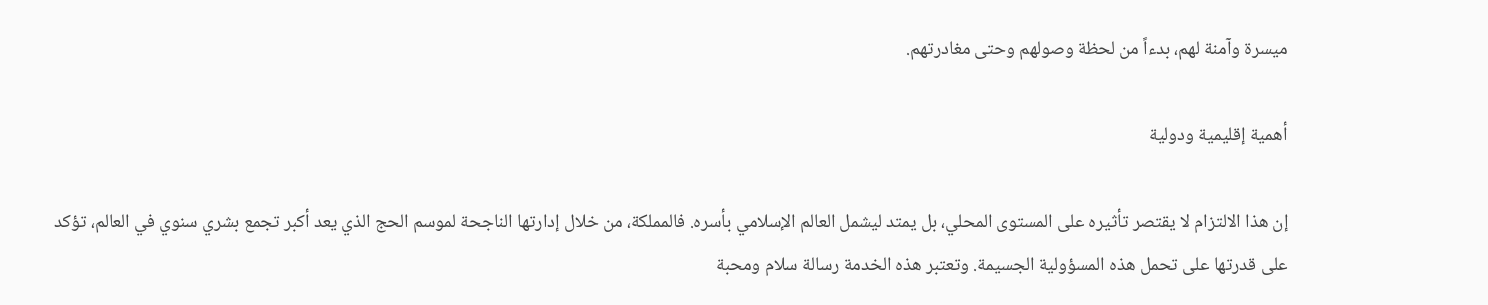ميسرة وآمنة لهم، بدءاً من لحظة وصولهم وحتى مغادرتهم.

أهمية إقليمية ودولية

إن هذا الالتزام لا يقتصر تأثيره على المستوى المحلي، بل يمتد ليشمل العالم الإسلامي بأسره. فالمملكة، من خلال إدارتها الناجحة لموسم الحج الذي يعد أكبر تجمع بشري سنوي في العالم، تؤكد على قدرتها على تحمل هذه المسؤولية الجسيمة. وتعتبر هذه الخدمة رسالة سلام ومحبة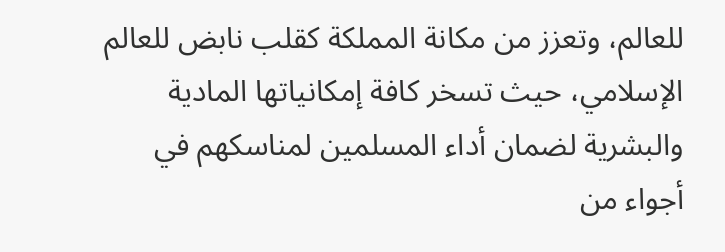للعالم، وتعزز من مكانة المملكة كقلب نابض للعالم الإسلامي، حيث تسخر كافة إمكانياتها المادية والبشرية لضمان أداء المسلمين لمناسكهم في أجواء من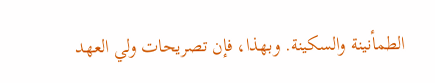الطمأنينة والسكينة. وبهذا، فإن تصريحات ولي العهد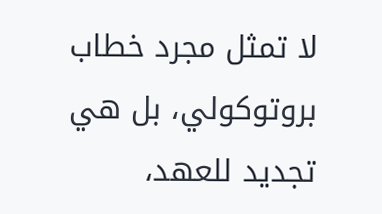لا تمثل مجرد خطاب بروتوكولي، بل هي تجديد للعهد،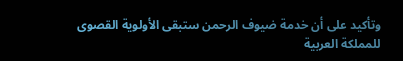وتأكيد على أن خدمة ضيوف الرحمن ستبقى الأولوية القصوى للمملكة العربية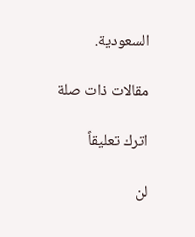السعودية.

مقالات ذات صلة

اترك تعليقاً

لن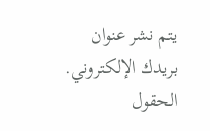يتم نشر عنوان بريدك الإلكتروني. الحقول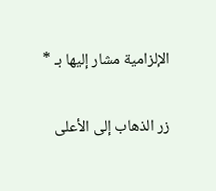الإلزامية مشار إليها بـ *

زر الذهاب إلى الأعلى